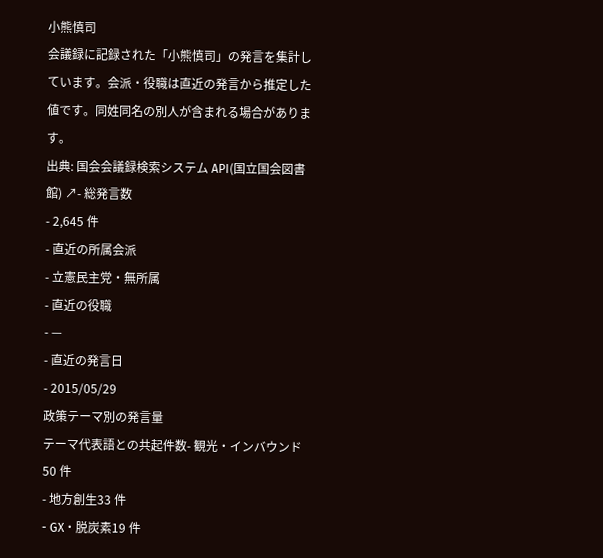小熊慎司
会議録に記録された「小熊慎司」の発言を集計しています。会派・役職は直近の発言から推定した値です。同姓同名の別人が含まれる場合があります。
出典: 国会会議録検索システム API(国立国会図書館) ↗- 総発言数
- 2,645 件
- 直近の所属会派
- 立憲民主党・無所属
- 直近の役職
- —
- 直近の発言日
- 2015/05/29
政策テーマ別の発言量
テーマ代表語との共起件数- 観光・インバウンド50 件
- 地方創生33 件
- GX・脱炭素19 件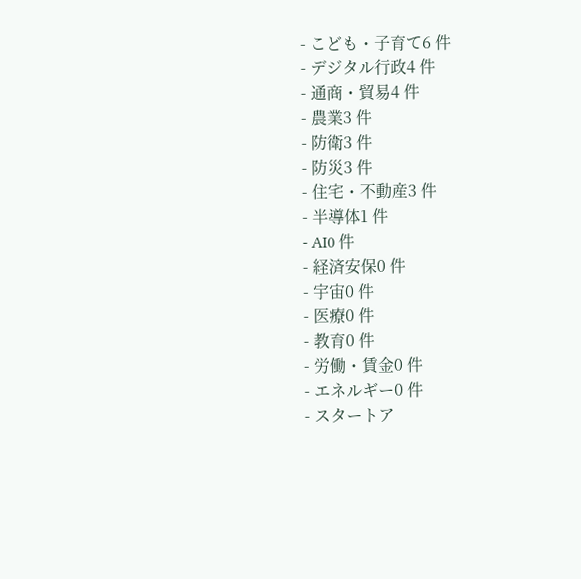- こども・子育て6 件
- デジタル行政4 件
- 通商・貿易4 件
- 農業3 件
- 防衛3 件
- 防災3 件
- 住宅・不動産3 件
- 半導体1 件
- AI0 件
- 経済安保0 件
- 宇宙0 件
- 医療0 件
- 教育0 件
- 労働・賃金0 件
- エネルギー0 件
- スタートア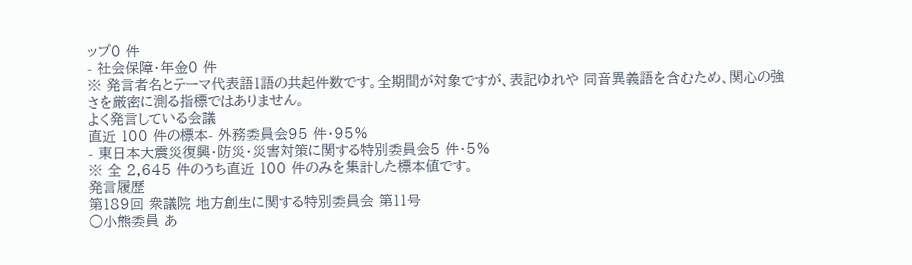ップ0 件
- 社会保障・年金0 件
※ 発言者名とテーマ代表語1語の共起件数です。全期間が対象ですが、表記ゆれや 同音異義語を含むため、関心の強さを厳密に測る指標ではありません。
よく発言している会議
直近 100 件の標本- 外務委員会95 件・95%
- 東日本大震災復興・防災・災害対策に関する特別委員会5 件・5%
※ 全 2,645 件のうち直近 100 件のみを集計した標本値です。
発言履歴
第189回 衆議院 地方創生に関する特別委員会 第11号
○小熊委員 あ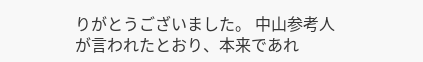りがとうございました。 中山参考人が言われたとおり、本来であれ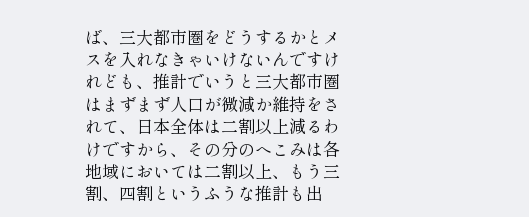ば、三大都市圏をどうするかとメスを入れなきゃいけないんですけれども、推計でいうと三大都市圏はまずまず人口が微減か維持をされて、日本全体は二割以上減るわけですから、その分のへこみは各地域においては二割以上、もう三割、四割というふうな推計も出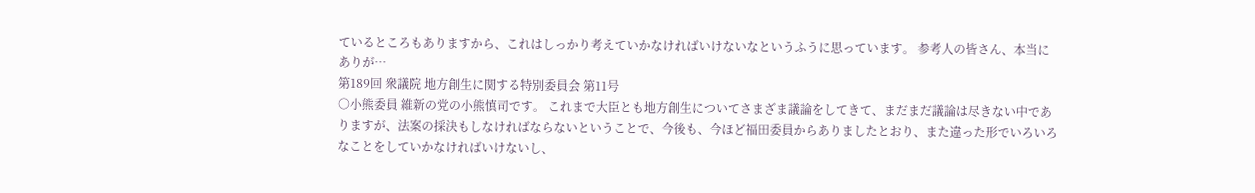ているところもありますから、これはしっかり考えていかなければいけないなというふうに思っています。 参考人の皆さん、本当にありが…
第189回 衆議院 地方創生に関する特別委員会 第11号
○小熊委員 維新の党の小熊慎司です。 これまで大臣とも地方創生についてさまざま議論をしてきて、まだまだ議論は尽きない中でありますが、法案の採決もしなければならないということで、今後も、今ほど福田委員からありましたとおり、また違った形でいろいろなことをしていかなければいけないし、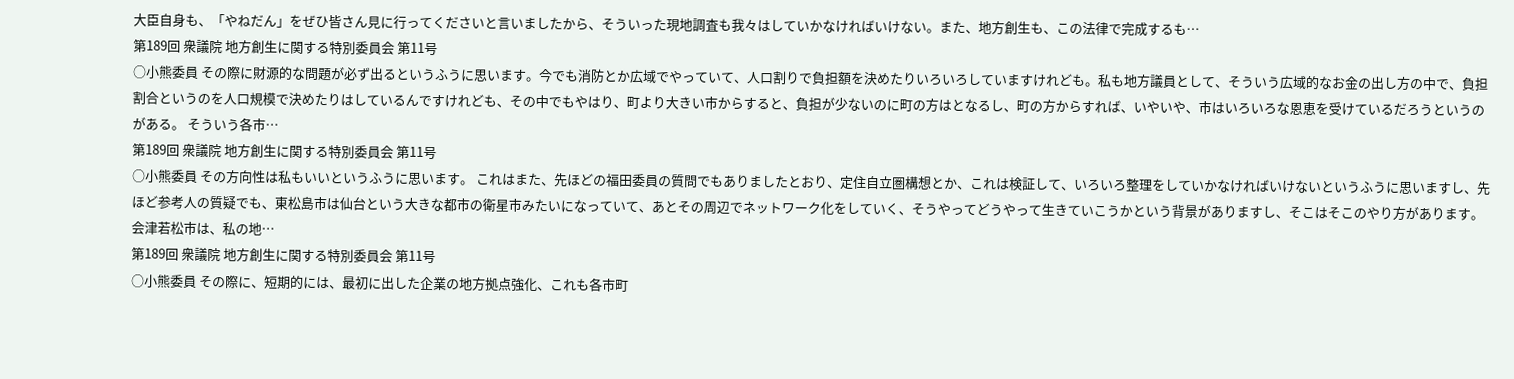大臣自身も、「やねだん」をぜひ皆さん見に行ってくださいと言いましたから、そういった現地調査も我々はしていかなければいけない。また、地方創生も、この法律で完成するも…
第189回 衆議院 地方創生に関する特別委員会 第11号
○小熊委員 その際に財源的な問題が必ず出るというふうに思います。今でも消防とか広域でやっていて、人口割りで負担額を決めたりいろいろしていますけれども。私も地方議員として、そういう広域的なお金の出し方の中で、負担割合というのを人口規模で決めたりはしているんですけれども、その中でもやはり、町より大きい市からすると、負担が少ないのに町の方はとなるし、町の方からすれば、いやいや、市はいろいろな恩恵を受けているだろうというのがある。 そういう各市…
第189回 衆議院 地方創生に関する特別委員会 第11号
○小熊委員 その方向性は私もいいというふうに思います。 これはまた、先ほどの福田委員の質問でもありましたとおり、定住自立圏構想とか、これは検証して、いろいろ整理をしていかなければいけないというふうに思いますし、先ほど参考人の質疑でも、東松島市は仙台という大きな都市の衛星市みたいになっていて、あとその周辺でネットワーク化をしていく、そうやってどうやって生きていこうかという背景がありますし、そこはそこのやり方があります。会津若松市は、私の地…
第189回 衆議院 地方創生に関する特別委員会 第11号
○小熊委員 その際に、短期的には、最初に出した企業の地方拠点強化、これも各市町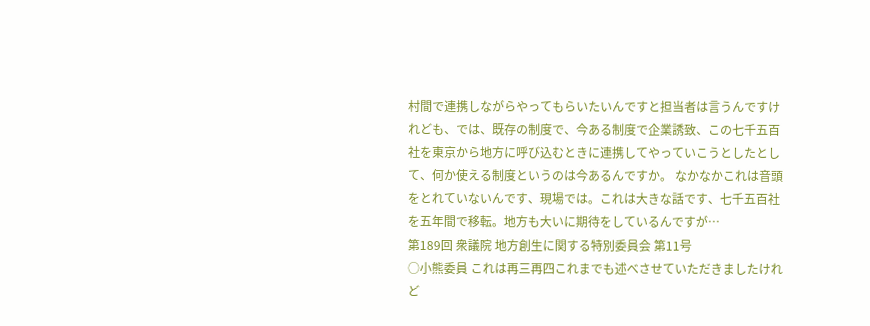村間で連携しながらやってもらいたいんですと担当者は言うんですけれども、では、既存の制度で、今ある制度で企業誘致、この七千五百社を東京から地方に呼び込むときに連携してやっていこうとしたとして、何か使える制度というのは今あるんですか。 なかなかこれは音頭をとれていないんです、現場では。これは大きな話です、七千五百社を五年間で移転。地方も大いに期待をしているんですが…
第189回 衆議院 地方創生に関する特別委員会 第11号
○小熊委員 これは再三再四これまでも述べさせていただきましたけれど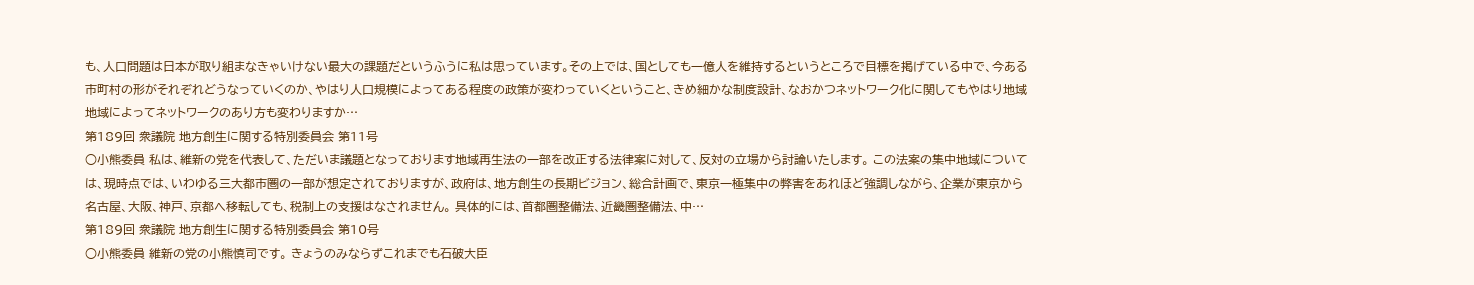も、人口問題は日本が取り組まなきゃいけない最大の課題だというふうに私は思っています。その上では、国としても一億人を維持するというところで目標を掲げている中で、今ある市町村の形がそれぞれどうなっていくのか、やはり人口規模によってある程度の政策が変わっていくということ、きめ細かな制度設計、なおかつネットワーク化に関してもやはり地域地域によってネットワークのあり方も変わりますか…
第189回 衆議院 地方創生に関する特別委員会 第11号
○小熊委員 私は、維新の党を代表して、ただいま議題となっております地域再生法の一部を改正する法律案に対して、反対の立場から討論いたします。 この法案の集中地域については、現時点では、いわゆる三大都市圏の一部が想定されておりますが、政府は、地方創生の長期ビジョン、総合計画で、東京一極集中の弊害をあれほど強調しながら、企業が東京から名古屋、大阪、神戸、京都へ移転しても、税制上の支援はなされません。 具体的には、首都圏整備法、近畿圏整備法、中…
第189回 衆議院 地方創生に関する特別委員会 第10号
○小熊委員 維新の党の小熊慎司です。 きょうのみならずこれまでも石破大臣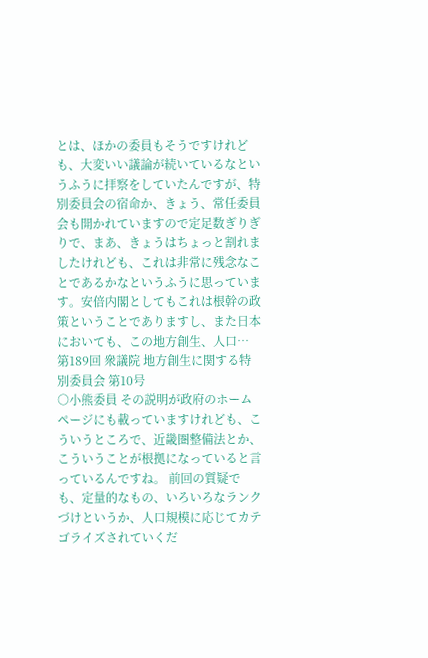とは、ほかの委員もそうですけれども、大変いい議論が続いているなというふうに拝察をしていたんですが、特別委員会の宿命か、きょう、常任委員会も開かれていますので定足数ぎりぎりで、まあ、きょうはちょっと割れましたけれども、これは非常に残念なことであるかなというふうに思っています。安倍内閣としてもこれは根幹の政策ということでありますし、また日本においても、この地方創生、人口…
第189回 衆議院 地方創生に関する特別委員会 第10号
○小熊委員 その説明が政府のホームページにも載っていますけれども、こういうところで、近畿圏整備法とか、こういうことが根拠になっていると言っているんですね。 前回の質疑でも、定量的なもの、いろいろなランクづけというか、人口規模に応じてカテゴライズされていくだ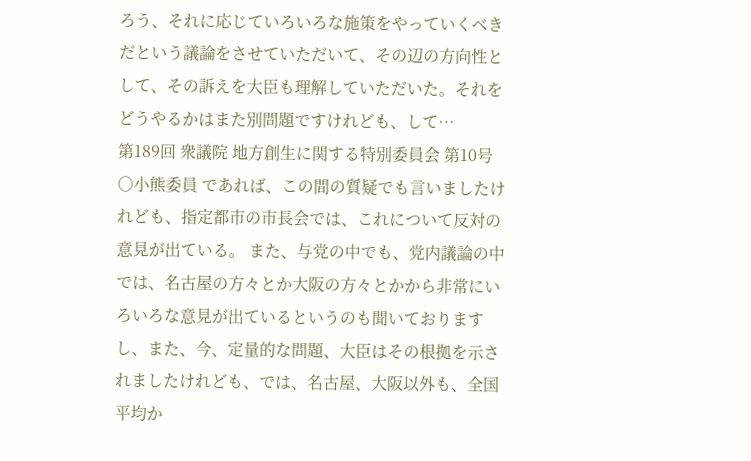ろう、それに応じていろいろな施策をやっていくべきだという議論をさせていただいて、その辺の方向性として、その訴えを大臣も理解していただいた。それをどうやるかはまた別問題ですけれども、して…
第189回 衆議院 地方創生に関する特別委員会 第10号
○小熊委員 であれば、この間の質疑でも言いましたけれども、指定都市の市長会では、これについて反対の意見が出ている。 また、与党の中でも、党内議論の中では、名古屋の方々とか大阪の方々とかから非常にいろいろな意見が出ているというのも聞いておりますし、また、今、定量的な問題、大臣はその根拠を示されましたけれども、では、名古屋、大阪以外も、全国平均か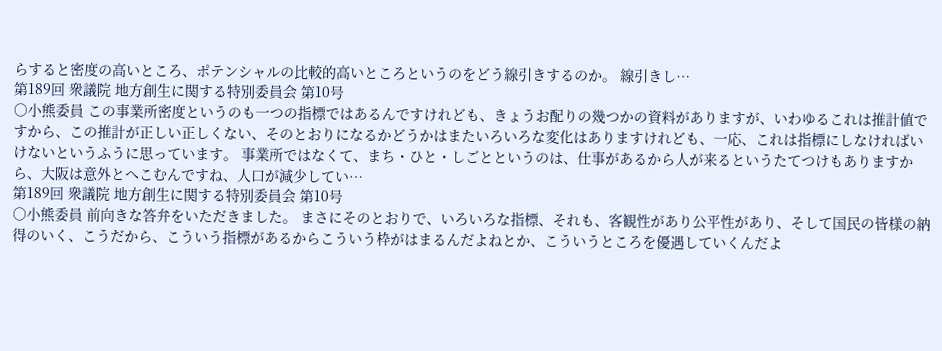らすると密度の高いところ、ポテンシャルの比較的高いところというのをどう線引きするのか。 線引きし…
第189回 衆議院 地方創生に関する特別委員会 第10号
○小熊委員 この事業所密度というのも一つの指標ではあるんですけれども、きょうお配りの幾つかの資料がありますが、いわゆるこれは推計値ですから、この推計が正しい正しくない、そのとおりになるかどうかはまたいろいろな変化はありますけれども、一応、これは指標にしなければいけないというふうに思っています。 事業所ではなくて、まち・ひと・しごとというのは、仕事があるから人が来るというたてつけもありますから、大阪は意外とへこむんですね、人口が減少してい…
第189回 衆議院 地方創生に関する特別委員会 第10号
○小熊委員 前向きな答弁をいただきました。 まさにそのとおりで、いろいろな指標、それも、客観性があり公平性があり、そして国民の皆様の納得のいく、こうだから、こういう指標があるからこういう枠がはまるんだよねとか、こういうところを優遇していくんだよ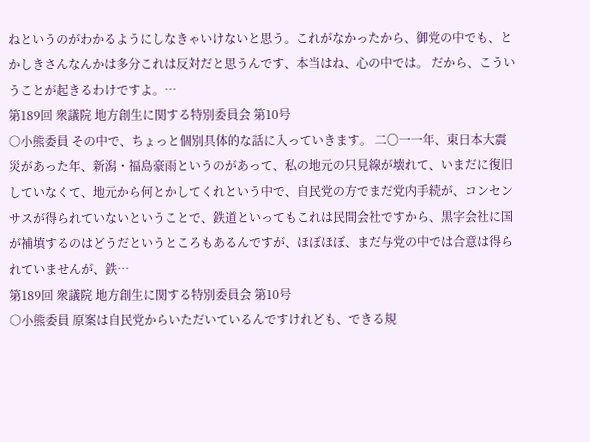ねというのがわかるようにしなきゃいけないと思う。これがなかったから、御党の中でも、とかしきさんなんかは多分これは反対だと思うんです、本当はね、心の中では。 だから、こういうことが起きるわけですよ。…
第189回 衆議院 地方創生に関する特別委員会 第10号
○小熊委員 その中で、ちょっと個別具体的な話に入っていきます。 二〇一一年、東日本大震災があった年、新潟・福島豪雨というのがあって、私の地元の只見線が壊れて、いまだに復旧していなくて、地元から何とかしてくれという中で、自民党の方でまだ党内手続が、コンセンサスが得られていないということで、鉄道といってもこれは民間会社ですから、黒字会社に国が補填するのはどうだというところもあるんですが、ほぼほぼ、まだ与党の中では合意は得られていませんが、鉄…
第189回 衆議院 地方創生に関する特別委員会 第10号
○小熊委員 原案は自民党からいただいているんですけれども、できる規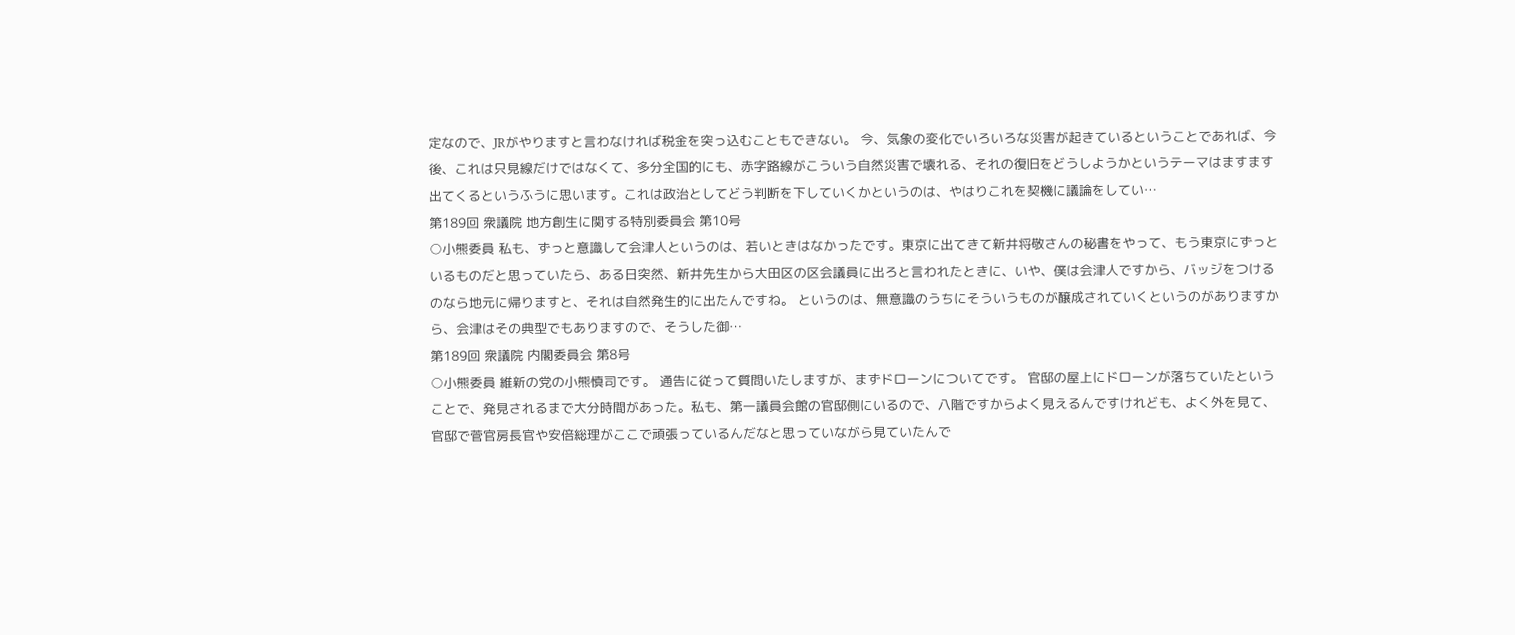定なので、JRがやりますと言わなければ税金を突っ込むこともできない。 今、気象の変化でいろいろな災害が起きているということであれば、今後、これは只見線だけではなくて、多分全国的にも、赤字路線がこういう自然災害で壊れる、それの復旧をどうしようかというテーマはますます出てくるというふうに思います。これは政治としてどう判断を下していくかというのは、やはりこれを契機に議論をしてい…
第189回 衆議院 地方創生に関する特別委員会 第10号
○小熊委員 私も、ずっと意識して会津人というのは、若いときはなかったです。東京に出てきて新井将敬さんの秘書をやって、もう東京にずっといるものだと思っていたら、ある日突然、新井先生から大田区の区会議員に出ろと言われたときに、いや、僕は会津人ですから、バッジをつけるのなら地元に帰りますと、それは自然発生的に出たんですね。 というのは、無意識のうちにそういうものが醸成されていくというのがありますから、会津はその典型でもありますので、そうした御…
第189回 衆議院 内閣委員会 第8号
○小熊委員 維新の党の小熊慎司です。 通告に従って質問いたしますが、まずドローンについてです。 官邸の屋上にドローンが落ちていたということで、発見されるまで大分時間があった。私も、第一議員会館の官邸側にいるので、八階ですからよく見えるんですけれども、よく外を見て、官邸で菅官房長官や安倍総理がここで頑張っているんだなと思っていながら見ていたんで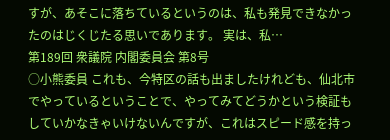すが、あそこに落ちているというのは、私も発見できなかったのはじくじたる思いであります。 実は、私…
第189回 衆議院 内閣委員会 第8号
○小熊委員 これも、今特区の話も出ましたけれども、仙北市でやっているということで、やってみてどうかという検証もしていかなきゃいけないんですが、これはスピード感を持っ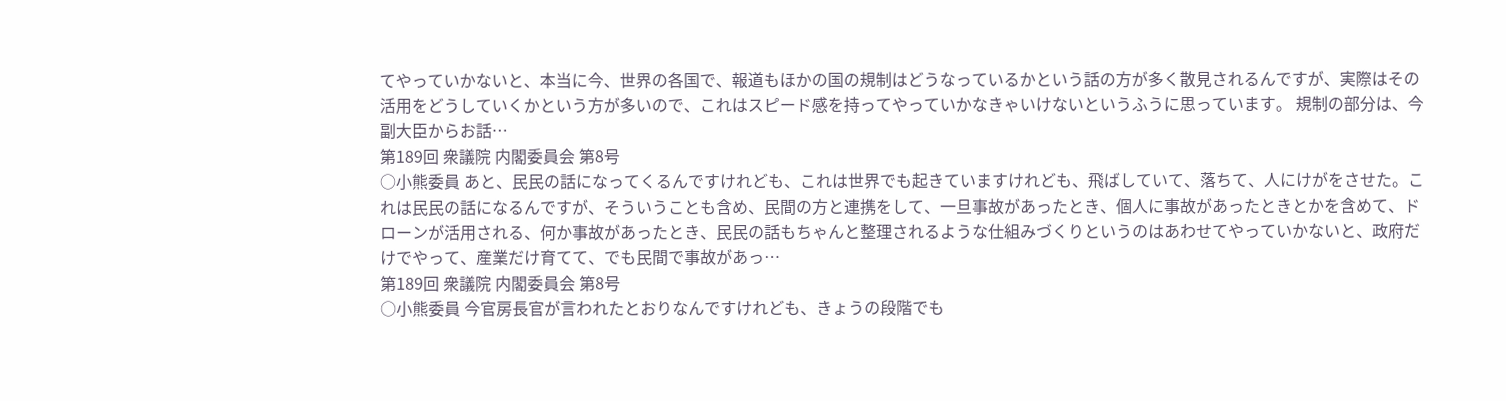てやっていかないと、本当に今、世界の各国で、報道もほかの国の規制はどうなっているかという話の方が多く散見されるんですが、実際はその活用をどうしていくかという方が多いので、これはスピード感を持ってやっていかなきゃいけないというふうに思っています。 規制の部分は、今副大臣からお話…
第189回 衆議院 内閣委員会 第8号
○小熊委員 あと、民民の話になってくるんですけれども、これは世界でも起きていますけれども、飛ばしていて、落ちて、人にけがをさせた。これは民民の話になるんですが、そういうことも含め、民間の方と連携をして、一旦事故があったとき、個人に事故があったときとかを含めて、ドローンが活用される、何か事故があったとき、民民の話もちゃんと整理されるような仕組みづくりというのはあわせてやっていかないと、政府だけでやって、産業だけ育てて、でも民間で事故があっ…
第189回 衆議院 内閣委員会 第8号
○小熊委員 今官房長官が言われたとおりなんですけれども、きょうの段階でも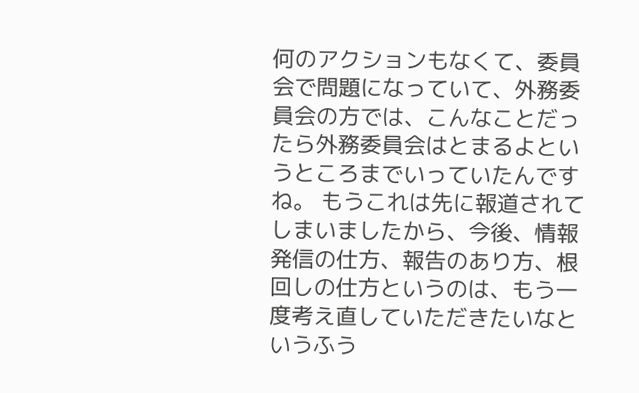何のアクションもなくて、委員会で問題になっていて、外務委員会の方では、こんなことだったら外務委員会はとまるよというところまでいっていたんですね。 もうこれは先に報道されてしまいましたから、今後、情報発信の仕方、報告のあり方、根回しの仕方というのは、もう一度考え直していただきたいなというふう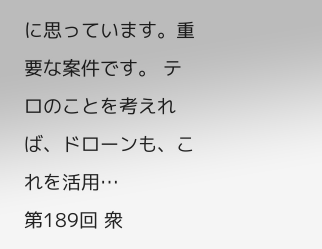に思っています。重要な案件です。 テロのことを考えれば、ドローンも、これを活用…
第189回 衆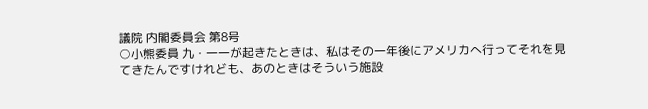議院 内閣委員会 第8号
○小熊委員 九・一一が起きたときは、私はその一年後にアメリカへ行ってそれを見てきたんですけれども、あのときはそういう施設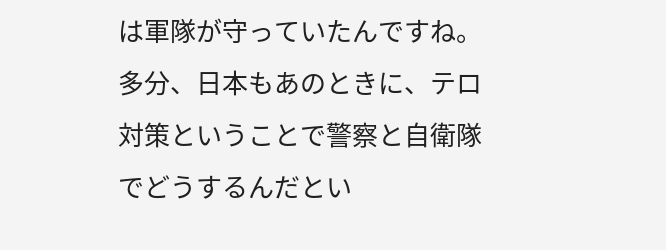は軍隊が守っていたんですね。多分、日本もあのときに、テロ対策ということで警察と自衛隊でどうするんだとい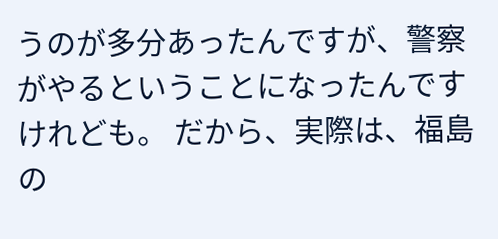うのが多分あったんですが、警察がやるということになったんですけれども。 だから、実際は、福島の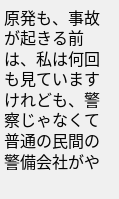原発も、事故が起きる前は、私は何回も見ていますけれども、警察じゃなくて普通の民間の警備会社がや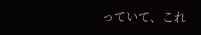っていて、これ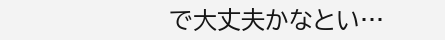で大丈夫かなとい…